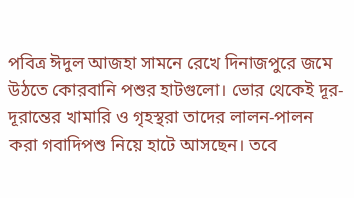পবিত্র ঈদুল আজহা সামনে রেখে দিনাজপুরে জমে উঠতে কোরবানি পশুর হাটগুলো। ভোর থেকেই দূর-দূরান্তের খামারি ও গৃহস্থরা তাদের লালন-পালন করা গবাদিপশু নিয়ে হাটে আসছেন। তবে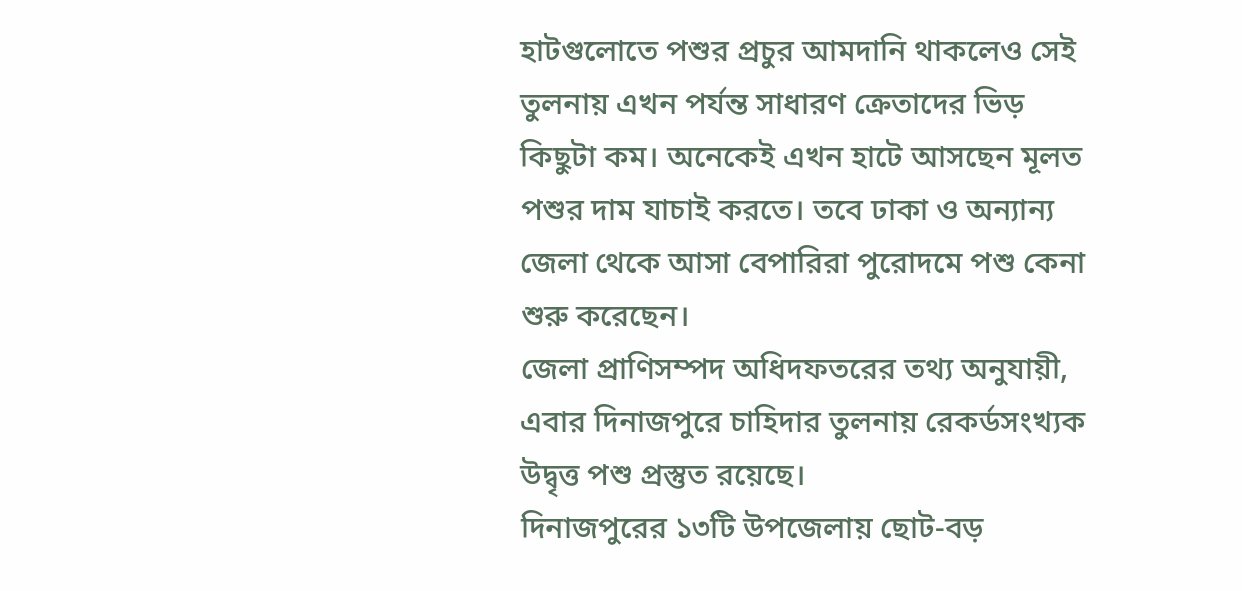হাটগুলোতে পশুর প্রচুর আমদানি থাকলেও সেই তুলনায় এখন পর্যন্ত সাধারণ ক্রেতাদের ভিড় কিছুটা কম। অনেকেই এখন হাটে আসছেন মূলত পশুর দাম যাচাই করতে। তবে ঢাকা ও অন্যান্য জেলা থেকে আসা বেপারিরা পুরোদমে পশু কেনা শুরু করেছেন।
জেলা প্রাণিসম্পদ অধিদফতরের তথ্য অনুযায়ী, এবার দিনাজপুরে চাহিদার তুলনায় রেকর্ডসংখ্যক উদ্বৃত্ত পশু প্রস্তুত রয়েছে।
দিনাজপুরের ১৩টি উপজেলায় ছোট-বড়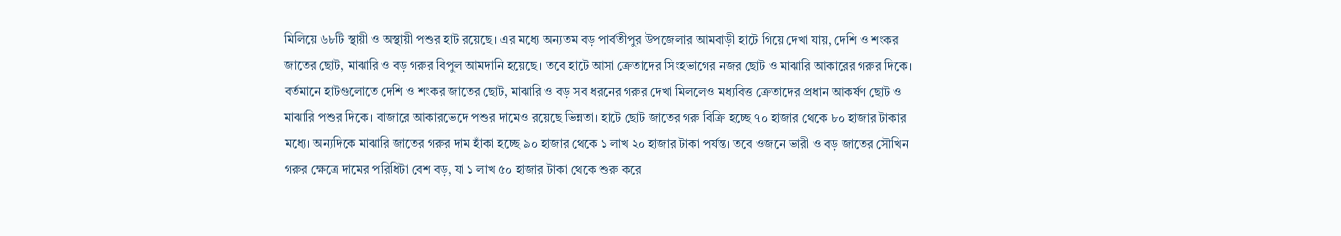মিলিয়ে ৬৮টি স্থায়ী ও অস্থায়ী পশুর হাট রয়েছে। এর মধ্যে অন্যতম বড় পার্বতীপুর উপজেলার আমবাড়ী হাটে গিয়ে দেখা যায়, দেশি ও শংকর জাতের ছোট, মাঝারি ও বড় গরুর বিপুল আমদানি হয়েছে। তবে হাটে আসা ক্রেতাদের সিংহভাগের নজর ছোট ও মাঝারি আকারের গরুর দিকে।
বর্তমানে হাটগুলোতে দেশি ও শংকর জাতের ছোট, মাঝারি ও বড় সব ধরনের গরুর দেখা মিললেও মধ্যবিত্ত ক্রেতাদের প্রধান আকর্ষণ ছোট ও মাঝারি পশুর দিকে। বাজারে আকারভেদে পশুর দামেও রয়েছে ভিন্নতা। হাটে ছোট জাতের গরু বিক্রি হচ্ছে ৭০ হাজার থেকে ৮০ হাজার টাকার মধ্যে। অন্যদিকে মাঝারি জাতের গরুর দাম হাঁকা হচ্ছে ৯০ হাজার থেকে ১ লাখ ২০ হাজার টাকা পর্যন্ত। তবে ওজনে ভারী ও বড় জাতের সৌখিন গরুর ক্ষেত্রে দামের পরিধিটা বেশ বড়, যা ১ লাখ ৫০ হাজার টাকা থেকে শুরু করে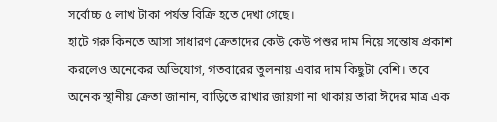সর্বোচ্চ ৫ লাখ টাকা পর্যন্ত বিক্রি হতে দেখা গেছে।
হাটে গরু কিনতে আসা সাধারণ ক্রেতাদের কেউ কেউ পশুর দাম নিয়ে সন্তোষ প্রকাশ করলেও অনেকের অভিযোগ, গতবারের তুলনায় এবার দাম কিছুটা বেশি। তবে অনেক স্থানীয় ক্রেতা জানান, বাড়িতে রাখার জায়গা না থাকায় তারা ঈদের মাত্র এক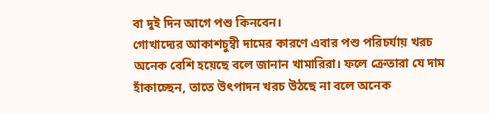বা দুই দিন আগে পশু কিনবেন।
গোখাদ্যের আকাশচুম্বী দামের কারণে এবার পশু পরিচর্যায় খরচ অনেক বেশি হয়েছে বলে জানান খামারিরা। ফলে ক্রেতারা যে দাম হাঁকাচ্ছেন, তাতে উৎপাদন খরচ উঠছে না বলে অনেক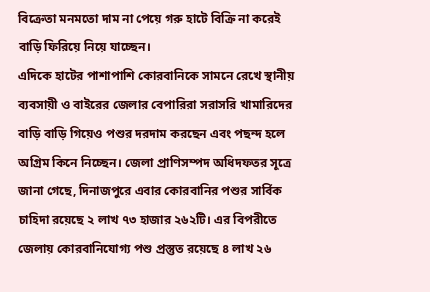বিক্রেতা মনমতো দাম না পেয়ে গরু হাটে বিক্রি না করেই বাড়ি ফিরিয়ে নিয়ে যাচ্ছেন।
এদিকে হাটের পাশাপাশি কোরবানিকে সামনে রেখে স্থানীয় ব্যবসায়ী ও বাইরের জেলার বেপারিরা সরাসরি খামারিদের বাড়ি বাড়ি গিয়েও পশুর দরদাম করছেন এবং পছন্দ হলে অগ্রিম কিনে নিচ্ছেন। জেলা প্রাণিসম্পদ অধিদফতর সূত্রে জানা গেছে, দিনাজপুরে এবার কোরবানির পশুর সার্বিক চাহিদা রয়েছে ২ লাখ ৭৩ হাজার ২৬২টি। এর বিপরীতে জেলায় কোরবানিযোগ্য পশু প্রস্তুত রয়েছে ৪ লাখ ২৬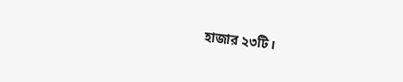হাজার ২৩টি।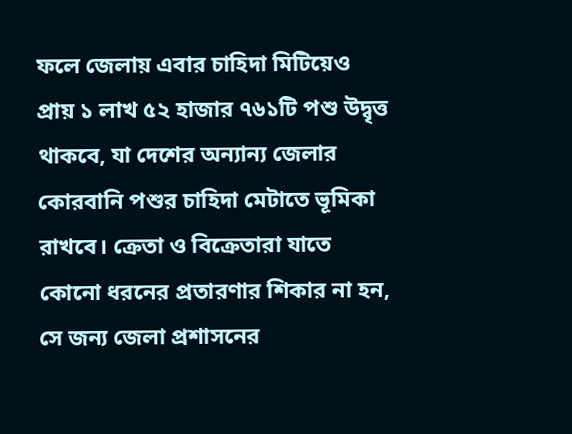ফলে জেলায় এবার চাহিদা মিটিয়েও প্রায় ১ লাখ ৫২ হাজার ৭৬১টি পশু উদ্বৃত্ত থাকবে, যা দেশের অন্যান্য জেলার কোরবানি পশুর চাহিদা মেটাতে ভূমিকা রাখবে। ক্রেতা ও বিক্রেতারা যাতে কোনো ধরনের প্রতারণার শিকার না হন, সে জন্য জেলা প্রশাসনের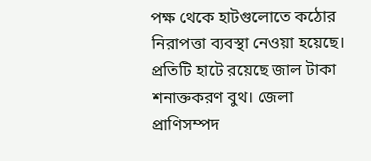পক্ষ থেকে হাটগুলোতে কঠোর নিরাপত্তা ব্যবস্থা নেওয়া হয়েছে। প্রতিটি হাটে রয়েছে জাল টাকা শনাক্তকরণ বুথ। জেলা প্রাণিসম্পদ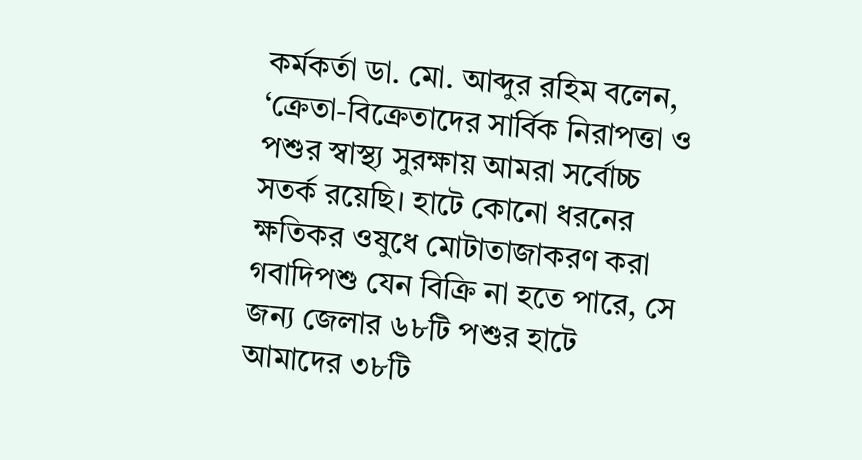কর্মকর্তা ডা. মো. আব্দুর রহিম বলেন, ‘ক্রেতা-বিক্রেতাদের সার্বিক নিরাপত্তা ও পশুর স্বাস্থ্য সুরক্ষায় আমরা সর্বোচ্চ সতর্ক রয়েছি। হাটে কোনো ধরনের ক্ষতিকর ওষুধে মোটাতাজাকরণ করা গবাদিপশু যেন বিক্রি না হতে পারে, সে জন্য জেলার ৬৮টি পশুর হাটে আমাদের ৩৮টি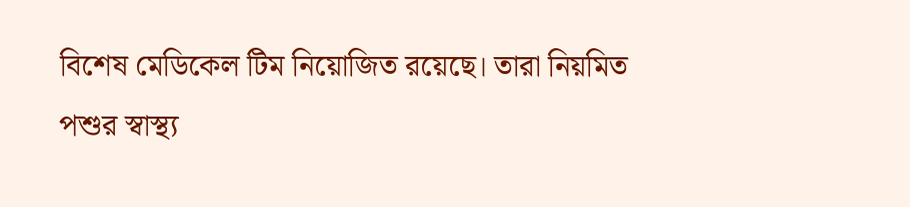বিশেষ মেডিকেল টিম নিয়োজিত রয়েছে। তারা নিয়মিত পশুর স্বাস্থ্য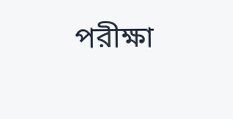পরীক্ষা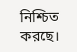নিশ্চিত করছে।